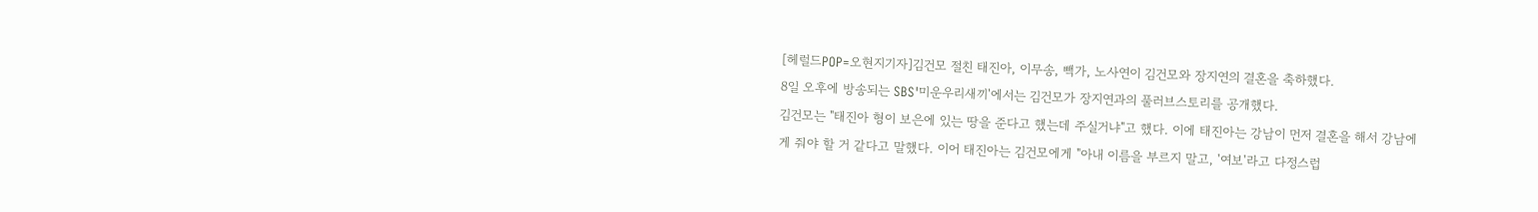[헤럴드POP=오현지기자]김건모 절친 태진아, 이무송, 빽가, 노사연이 김건모와 장지연의 결혼을 축하했다.
8일 오후에 방송되는 SBS'미운우리새끼'에서는 김건모가 장지연과의 풀러브스토리를 공개했다.
김건모는 "태진아 형이 보은에 있는 땅을 준다고 했는데 주실거냐"고 했다. 이에 태진아는 강남이 먼저 결혼을 해서 강남에게 줘야 할 거 같다고 말했다. 이어 태진아는 김건모에게 "아내 이름을 부르지 말고, '여보'라고 다정스럽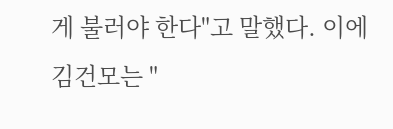게 불러야 한다"고 말했다. 이에 김건모는 "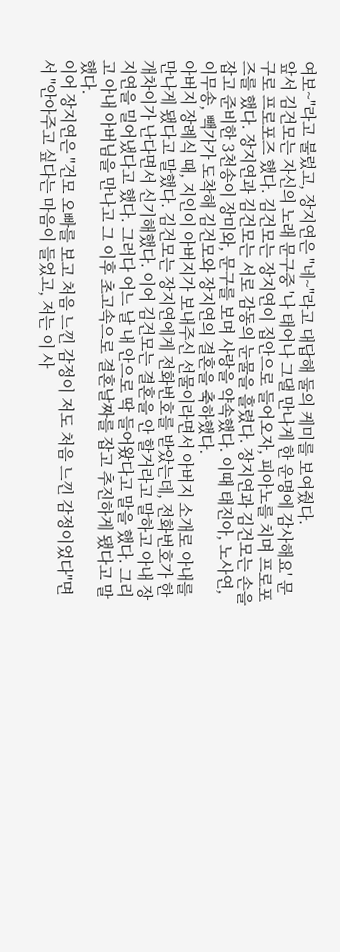여보~"라고 불렀고, 장지연은 "네~"라고 대답해 둘의 케미를 보여줬다.
앞서 김건모는 자신의 노래 문구중 '나 태어나 그댈 만나게 한 운명에 감사해요' 문구로 프로포즈 했다. 김건모는 장지연이 집안으로 들어오자, 피아노를 치며 프로포즈를 했다. 장지연과 김건모는 서로 감동의 눈물을 흘렸다. 장지연과 김건모는 손을 잡고 준비한 3천송이 장미와, 문구를 보며 사랑을 약속했다. 이때 태진아, 노사연, 이무송, 빽가가 도착해 김건모와 장지연의 결혼을 축하했다.
아버지 장례식 때, 지인이 아버지가 보내주신 선물이라면서 아버지 소개로 아내를 만나게 됐다고 말했다. 김건모는 장지연에게 전화번호를 받았는데, 전화번호가 한개차이가 난다면서 신기해했다. 이어 김건모는 결혼을 안 할거라고 말하고 아내 장지연을 밀어냈다고 했다. 그러다 어느 날 내 안으로 딱 들어왔다고 말을 했다. 그리고 아내 아버님을 만나고 그 이후 초고속으로 결혼날짜를 잡고 추진하게 됐다고 말했다.
이어 장지연은 "건모 오빠를 보고 처음 느낀 감정이 저도 처음 느낀 감정이었다"면서 "안아주고 싶다는 마음이 들었고, 저는 이 사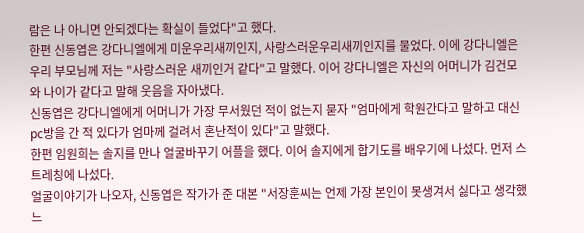람은 나 아니면 안되겠다는 확실이 들었다"고 했다.
한편 신동엽은 강다니엘에게 미운우리새끼인지, 사랑스러운우리새끼인지를 물었다. 이에 강다니엘은 우리 부모님께 저는 "사랑스러운 새끼인거 같다"고 말했다. 이어 강다니엘은 자신의 어머니가 김건모와 나이가 같다고 말해 웃음을 자아냈다.
신동엽은 강다니엘에게 어머니가 가장 무서웠던 적이 없는지 묻자 "엄마에게 학원간다고 말하고 대신 pc방을 간 적 있다가 엄마께 걸려서 혼난적이 있다"고 말했다.
한편 임원희는 솔지를 만나 얼굴바꾸기 어플을 했다. 이어 솔지에게 합기도를 배우기에 나섰다. 먼저 스트레칭에 나섰다.
얼굴이야기가 나오자, 신동엽은 작가가 준 대본 "서장훈씨는 언제 가장 본인이 못생겨서 싫다고 생각했느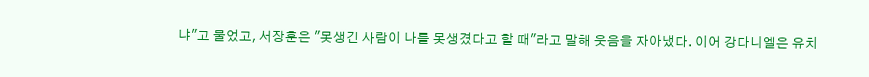냐"고 물었고, 서장훈은 "못생긴 사람이 나를 못생겼다고 할 때"라고 말해 웃음을 자아냈다. 이어 강다니엘은 유치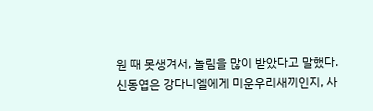원 때 못생겨서, 놀림을 많이 받았다고 말했다.
신동엽은 강다니엘에게 미운우리새끼인지, 사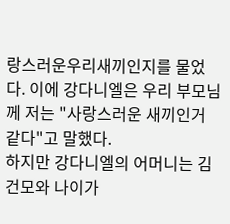랑스러운우리새끼인지를 물었다. 이에 강다니엘은 우리 부모님께 저는 "사랑스러운 새끼인거 같다"고 말했다.
하지만 강다니엘의 어머니는 김건모와 나이가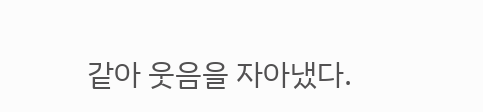같아 웃음을 자아냈다.